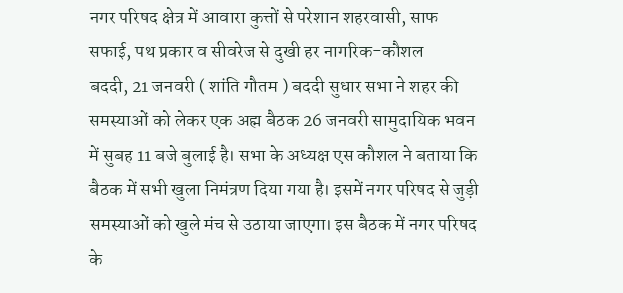नगर परिषद क्षेत्र में आवारा कुत्तों से परेशान शहरवासी, साफ सफाई, पथ प्रकार व सीवरेज से दुखी हर नागरिक-कौशल
बददी, 21 जनवरी ( शांति गौतम ) बददी सुधार सभा ने शहर की समस्याओं को लेकर एक अह्म बैठक 26 जनवरी सामुदायिक भवन में सुबह 11 बजे बुलाई है। सभा के अध्यक्ष एस कौशल ने बताया कि बैठक में सभी खुला निमंत्रण दिया गया है। इसमें नगर परिषद से जुड़ी समस्याओं को खुले मंच से उठाया जाएगा। इस बैठक में नगर परिषद के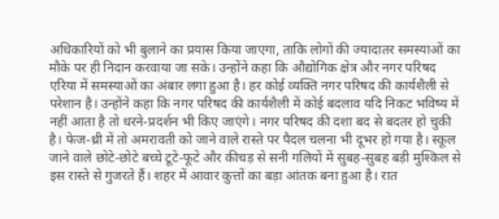अधिकारियों को भी बुलाने का प्रयास किया जाएगा, ताकि लोगों की ज्यादातर समस्याओं का मौके पर ही निदान करवाया जा सके। उन्होंने कहा कि औद्योगिक क्षेत्र और नगर परिषद एरिया में समस्याओं का अंबार लगा हुआ है। हर कोई व्यक्ति नगर परिषद की कार्यशैली से परेशान है। उन्होंने कहा कि नगर परिषद की कार्यशैली में कोई बदलाव यदि निकट भविष्य में नहीं आता है तो धरने-प्रदर्शन भी किए जाएंगे। नगर परिषद की दशा बद से बदतर हो चुकी है। फेज-थ्री में तो अमरावती को जाने वाले रास्ते पर पैदल चलना भी दूभर हो गया है। स्कूल जाने वाले छोटे-छोटे बच्चे टूटे-फूटे और कीचड़ से सनी गलियों में सुबह-सुबह बड़ी मुश्किल से इस रास्ते से गुजरते हैं। शहर में आवार कुत्तों का बड़ा आंतक बना हुआ है। रात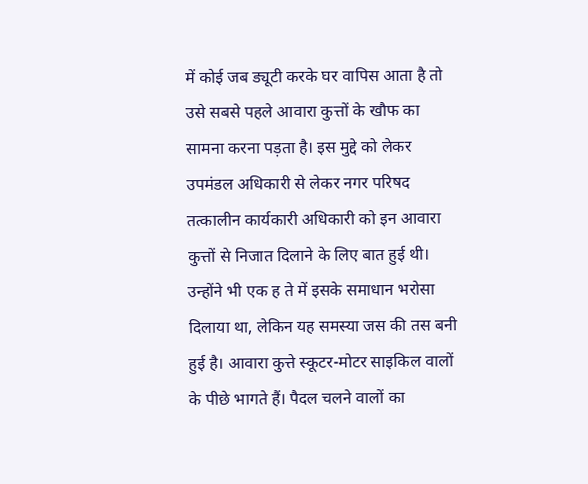में कोई जब ड्यूटी करके घर वापिस आता है तो उसे सबसे पहले आवारा कुत्तों के खौफ का सामना करना पड़ता है। इस मुद्दे को लेकर उपमंडल अधिकारी से लेकर नगर परिषद तत्कालीन कार्यकारी अधिकारी को इन आवारा कुत्तों से निजात दिलाने के लिए बात हुई थी। उन्होंने भी एक ह ते में इसके समाधान भरोसा दिलाया था, लेकिन यह समस्या जस की तस बनी हुई है। आवारा कुत्ते स्कूटर-मोटर साइकिल वालों के पीछे भागते हैं। पैदल चलने वालों का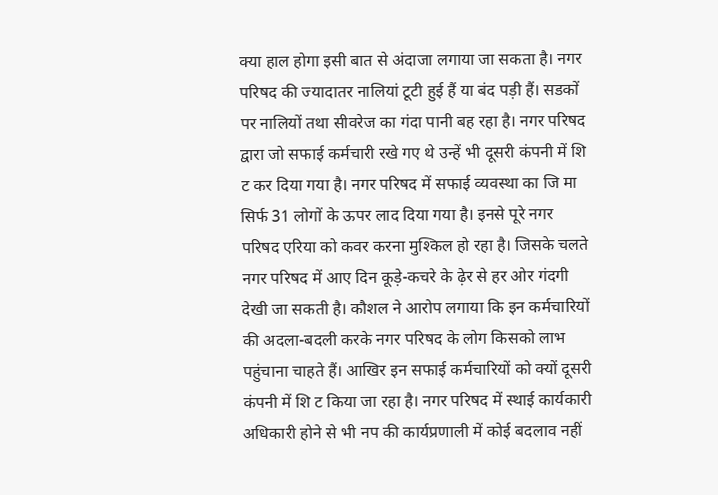क्या हाल होगा इसी बात से अंदाजा लगाया जा सकता है। नगर परिषद की ज्यादातर नालियां टूटी हुई हैं या बंद पड़ी हैं। सडकों पर नालियों तथा सीवरेज का गंदा पानी बह रहा है। नगर परिषद द्वारा जो सफाई कर्मचारी रखे गए थे उन्हें भी दूसरी कंपनी में शि ट कर दिया गया है। नगर परिषद में सफाई व्यवस्था का जि मा सिर्फ 31 लोगों के ऊपर लाद दिया गया है। इनसे पूरे नगर परिषद एरिया को कवर करना मुश्किल हो रहा है। जिसके चलते नगर परिषद में आए दिन कूड़े-कचरे के ढ़ेर से हर ओर गंदगी देखी जा सकती है। कौशल ने आरोप लगाया कि इन कर्मचारियों की अदला-बदली करके नगर परिषद के लोग किसको लाभ पहुंचाना चाहते हैं। आखिर इन सफाई कर्मचारियों को क्यों दूसरी कंपनी में शि ट किया जा रहा है। नगर परिषद में स्थाई कार्यकारी अधिकारी होने से भी नप की कार्यप्रणाली में कोई बदलाव नहीं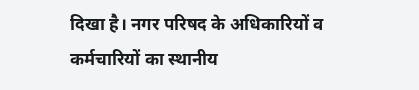दिखा है। नगर परिषद के अधिकारियों व कर्मचारियों का स्थानीय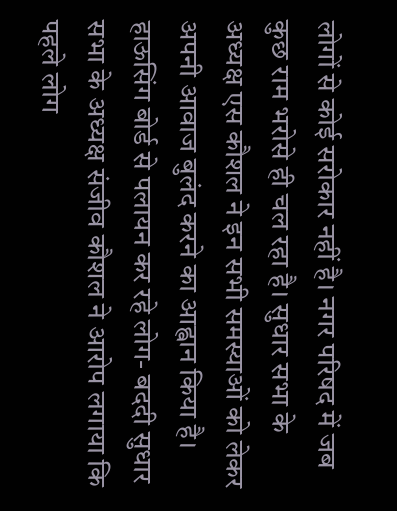लोगों से कोई सरोकार नहीं है। नगर परिषद में जब कुछ राम भरोसे ही चल रहा है। सुधार सभा के अध्यक्ष एस कौशल ने इन सभी समस्याओं को लेकर अपनी आवाज बुलंद करने का आह्वान किया है।
हाऊसिंग बोर्ड से पलायन कर रहे लोग- बददी सुधार सभा के अध्यक्ष संजीव कौशल ने आरोप लगाया कि पहले लोग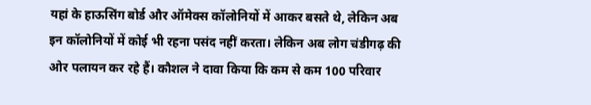यहां के हाऊसिंग बोर्ड और ऑमेक्स कॉलोनियों में आकर बसते थे, लेकिन अब इन कॉलोनियों में कोई भी रहना पसंद नहीं करता। लेकिन अब लोग चंडीगढ़ की ओर पलायन कर रहे हैं। कौशल ने दावा किया कि कम से कम 100 परिवार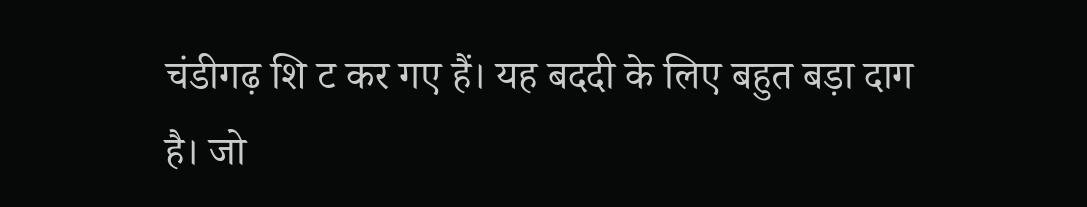चंडीगढ़ शि ट कर गए हैं। यह बददी के लिए बहुत बड़ा दाग है। जो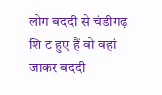लोग बददी से चंडीगढ़ शि ट हुए हैं वो वहां जाकर बददी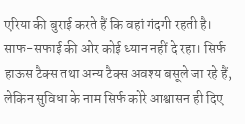एरिया की बुराई करते हैं कि वहां गंदगी रहती है। साफ-सफाई की ओर कोई ध्यान नहीं दे रहा। सिर्फ हाऊस टैक्स तथा अन्य टैक्स अवश्य बसूले जा रहे हैं, लेकिन सुविधा के नाम सिर्फ कोरे आश्वासन ही दिए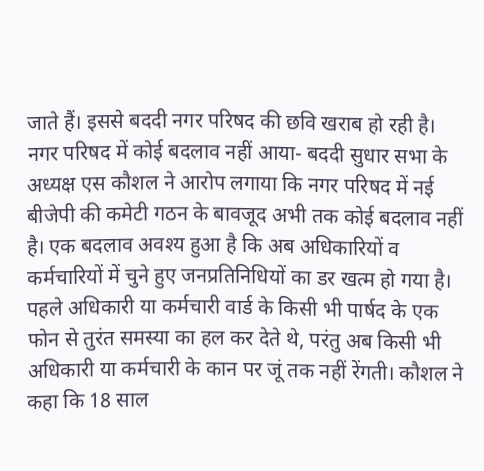जाते हैं। इससे बददी नगर परिषद की छवि खराब हो रही है।
नगर परिषद में कोई बदलाव नहीं आया- बददी सुधार सभा के अध्यक्ष एस कौशल ने आरोप लगाया कि नगर परिषद में नई बीजेपी की कमेटी गठन के बावजूद अभी तक कोई बदलाव नहीं है। एक बदलाव अवश्य हुआ है कि अब अधिकारियों व कर्मचारियों में चुने हुए जनप्रतिनिधियों का डर खत्म हो गया है। पहले अधिकारी या कर्मचारी वार्ड के किसी भी पार्षद के एक फोन से तुरंत समस्या का हल कर देते थे, परंतु अब किसी भी अधिकारी या कर्मचारी के कान पर जूं तक नहीं रेंगती। कौशल ने कहा कि 18 साल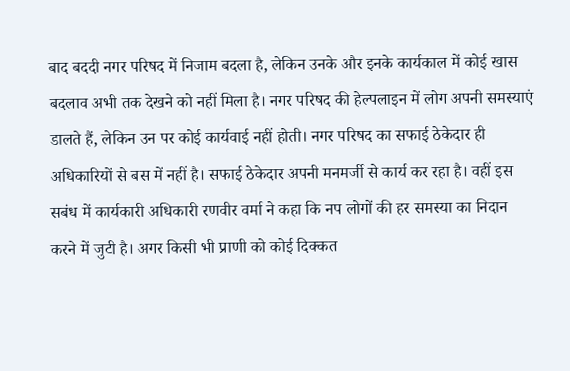बाद बददी नगर परिषद में निजाम बदला है, लेकिन उनके और इनके कार्यकाल में कोई खास बदलाव अभी तक देखने को नहीं मिला है। नगर परिषद की हेल्पलाइन में लोग अपनी समस्याएं डालते हैं, लेकिन उन पर कोई कार्यवाई नहीं होती। नगर परिषद का सफाई ठेकेदार ही अधिकारियों से बस में नहीं है। सफाई ठेकेदार अपनी मनमर्जी से कार्य कर रहा है। वहीं इस सबंध में कार्यकारी अधिकारी रणवीर वर्मा ने कहा कि नप लोगों की हर समस्या का निदान करने में जुटी है। अगर किसी भी प्राणी को कोई दिक्कत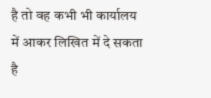है तो वह कभी भी कार्यालय में आकर लिखित में दे सकता है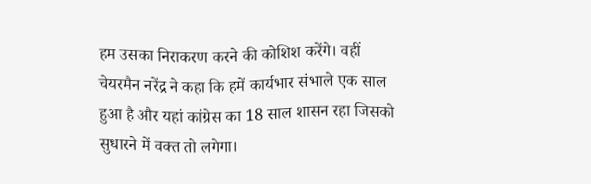हम उसका निराकरण करने की कोशिश करेंगे। वहीं चेयरमैन नरेंद्र ने कहा कि हमें कार्यभार संभाले एक साल हुआ है और यहां कांग्रेस का 18 साल शासन रहा जिसको सुधारने में वक्त तो लगेगा।